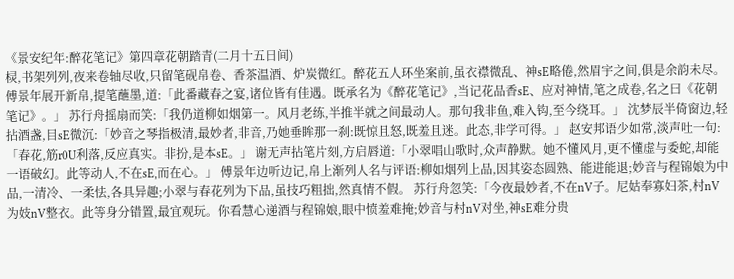《景安纪年:醉花笔记》第四章花朝踏青(二月十五日间)
棂,书架列列,夜来卷轴尽收,只留笔砚帛卷、香茶温酒、炉炭微红。醉花五人环坐案前,虽衣襟微乱、神sE略倦,然眉宇之间,俱是余韵未尽。 傅景年展开新帛,提笔蘸墨,道:「此番藏春之宴,诸位皆有佳遇。既承名为《醉花笔记》,当记花品香sE、应对神情,笔之成卷,名之曰《花朝笔记》。」 苏行舟摇扇而笑:「我仍道柳如烟第一。风月老练,半推半就之间最动人。那句我非鱼,难入钩,至今绕耳。」 沈梦辰半倚窗边,轻拈酒盏,目sE微沉:「妙音之琴指极清,最妙者,非音,乃她垂眸那一刹:既惊且怒,既羞且迷。此态,非学可得。」 赵安邦语少如常,淡声吐一句:「春花,筋r0U利落,反应真实。非扮,是本sE。」 谢无声拈笔片刻,方启唇道:「小翠唱山歌时,众声静默。她不懂风月,更不懂虚与委蛇,却能一语破幻。此等动人,不在sE,而在心。」 傅景年边听边记,帛上渐列人名与评语:柳如烟列上品,因其姿态圆熟、能进能退;妙音与程锦娘为中品,一清冷、一柔怯,各具异趣;小翠与春花列为下品,虽技巧粗拙,然真情不假。 苏行舟忽笑:「今夜最妙者,不在nV子。尼姑奉寡妇茶,村nV为妓nV整衣。此等身分错置,最宜观玩。你看慧心递酒与程锦娘,眼中愤羞难掩;妙音与村nV对坐,神sE难分贵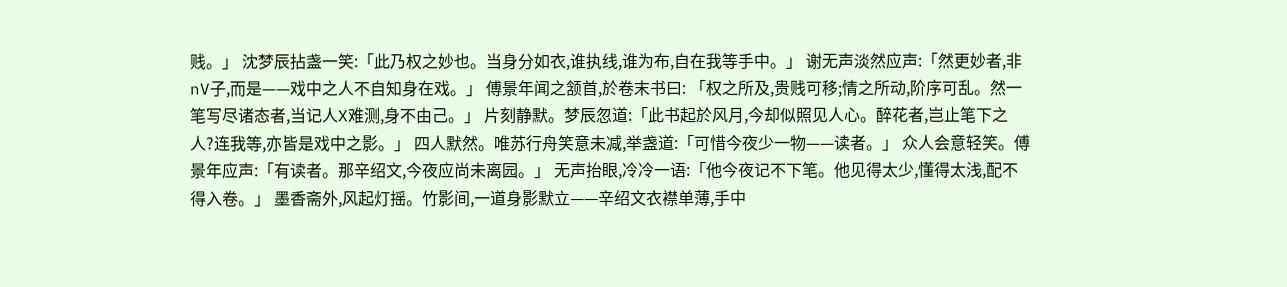贱。」 沈梦辰拈盏一笑:「此乃权之妙也。当身分如衣,谁执线,谁为布,自在我等手中。」 谢无声淡然应声:「然更妙者,非nV子,而是——戏中之人不自知身在戏。」 傅景年闻之颔首,於卷末书曰: 「权之所及,贵贱可移;情之所动,阶序可乱。然一笔写尽诸态者,当记人X难测,身不由己。」 片刻静默。梦辰忽道:「此书起於风月,今却似照见人心。醉花者,岂止笔下之人?连我等,亦皆是戏中之影。」 四人默然。唯苏行舟笑意未减,举盏道:「可惜今夜少一物——读者。」 众人会意轻笑。傅景年应声:「有读者。那辛绍文,今夜应尚未离园。」 无声抬眼,冷冷一语:「他今夜记不下笔。他见得太少,懂得太浅,配不得入卷。」 墨香斋外,风起灯摇。竹影间,一道身影默立——辛绍文衣襟单薄,手中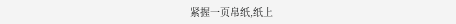紧握一页帛纸,纸上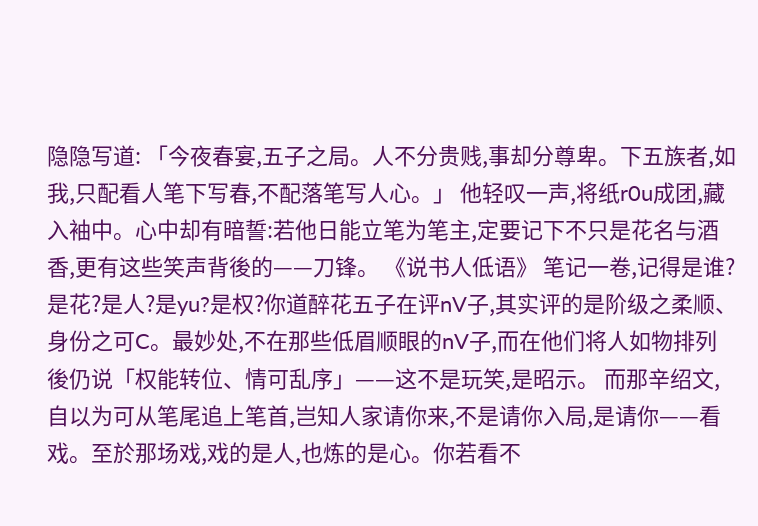隐隐写道: 「今夜春宴,五子之局。人不分贵贱,事却分尊卑。下五族者,如我,只配看人笔下写春,不配落笔写人心。」 他轻叹一声,将纸r0u成团,藏入袖中。心中却有暗誓:若他日能立笔为笔主,定要记下不只是花名与酒香,更有这些笑声背後的——刀锋。 《说书人低语》 笔记一卷,记得是谁?是花?是人?是yu?是权?你道醉花五子在评nV子,其实评的是阶级之柔顺、身份之可C。最妙处,不在那些低眉顺眼的nV子,而在他们将人如物排列後仍说「权能转位、情可乱序」——这不是玩笑,是昭示。 而那辛绍文,自以为可从笔尾追上笔首,岂知人家请你来,不是请你入局,是请你——看戏。至於那场戏,戏的是人,也炼的是心。你若看不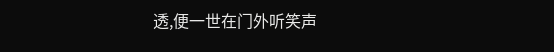透,便一世在门外听笑声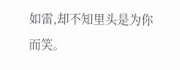如雷,却不知里头是为你而笑。